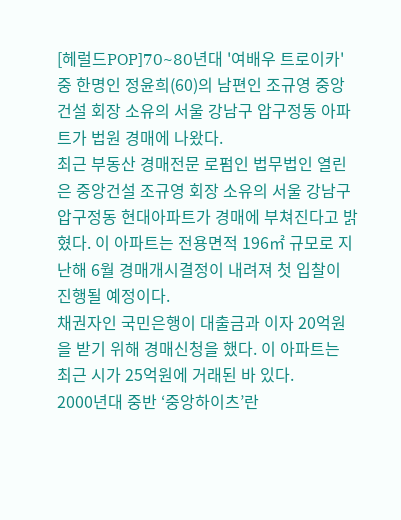[헤럴드POP]70~80년대 '여배우 트로이카' 중 한명인 정윤희(60)의 남편인 조규영 중앙건설 회장 소유의 서울 강남구 압구정동 아파트가 법원 경매에 나왔다.
최근 부동산 경매전문 로펌인 법무법인 열린은 중앙건설 조규영 회장 소유의 서울 강남구 압구정동 현대아파트가 경매에 부쳐진다고 밝혔다. 이 아파트는 전용면적 196㎡ 규모로 지난해 6월 경매개시결정이 내려져 첫 입찰이 진행될 예정이다.
채권자인 국민은행이 대출금과 이자 20억원을 받기 위해 경매신청을 했다. 이 아파트는 최근 시가 25억원에 거래된 바 있다.
2000년대 중반 ‘중앙하이츠’란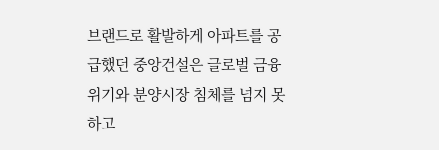브랜드로 활발하게 아파트를 공급했던 중앙건설은 글로벌 금융위기와 분양시장 침체를 넘지 못하고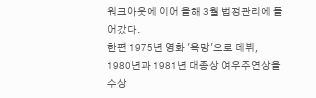워크아웃에 이어 올해 3월 법정관리에 들어갔다.
한편 1975년 영화 '욕망'으로 데뷔, 1980년과 1981년 대종상 여우주연상을 수상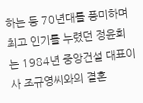하는 등 70년대를 풍미하며 최고 인기를 누렸던 정윤희는 1984년 중앙건설 대표이사 조규영씨와의 결혼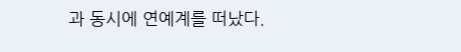과 동시에 연예계를 떠났다.